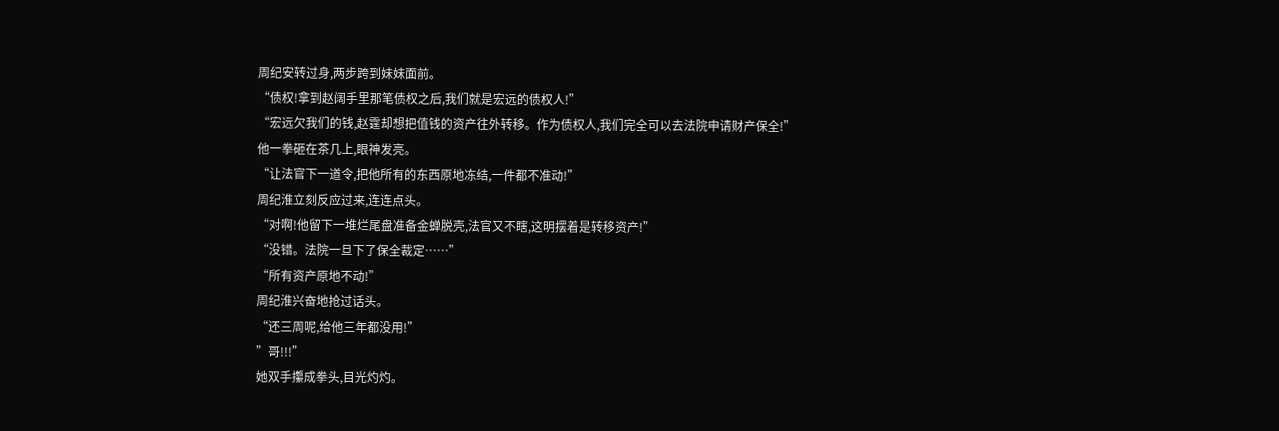周纪安转过身,两步跨到妹妹面前。
“债权!拿到赵阔手里那笔债权之后,我们就是宏远的债权人!”
“宏远欠我们的钱,赵霆却想把值钱的资产往外转移。作为债权人,我们完全可以去法院申请财产保全!”
他一拳砸在茶几上,眼神发亮。
“让法官下一道令,把他所有的东西原地冻结,一件都不准动!”
周纪淮立刻反应过来,连连点头。
“对啊!他留下一堆烂尾盘准备金蝉脱壳,法官又不瞎,这明摆着是转移资产!”
“没错。法院一旦下了保全裁定……”
“所有资产原地不动!”
周纪淮兴奋地抢过话头。
“还三周呢,给他三年都没用!”
”哥!!!”
她双手攥成拳头,目光灼灼。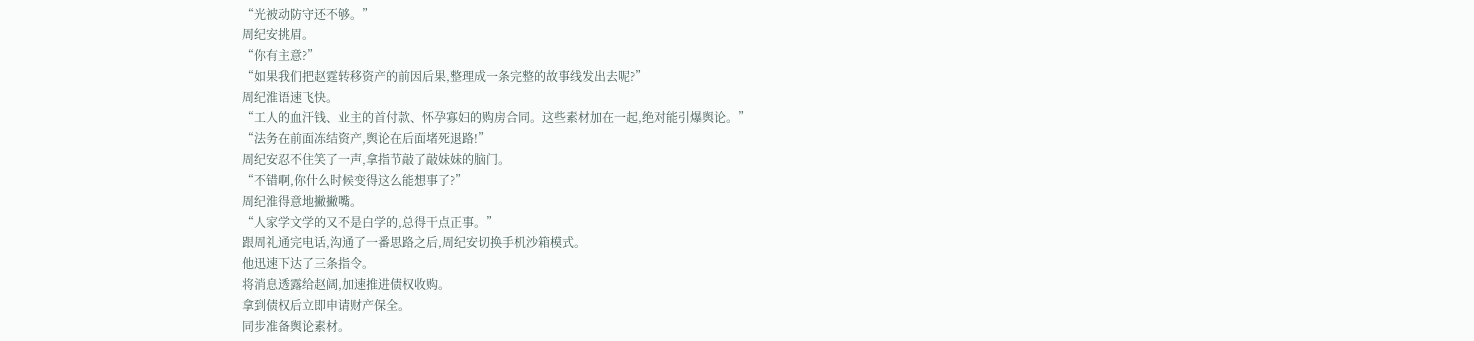“光被动防守还不够。”
周纪安挑眉。
“你有主意?”
“如果我们把赵霆转移资产的前因后果,整理成一条完整的故事线发出去呢?”
周纪淮语速飞快。
“工人的血汗钱、业主的首付款、怀孕寡妇的购房合同。这些素材加在一起,绝对能引爆舆论。”
“法务在前面冻结资产,舆论在后面堵死退路!”
周纪安忍不住笑了一声,拿指节敲了敲妹妹的脑门。
“不错啊,你什么时候变得这么能想事了?”
周纪淮得意地撇撇嘴。
“人家学文学的又不是白学的,总得干点正事。”
跟周礼通完电话,沟通了一番思路之后,周纪安切换手机沙箱模式。
他迅速下达了三条指令。
将消息透露给赵阔,加速推进债权收购。
拿到债权后立即申请财产保全。
同步准备舆论素材。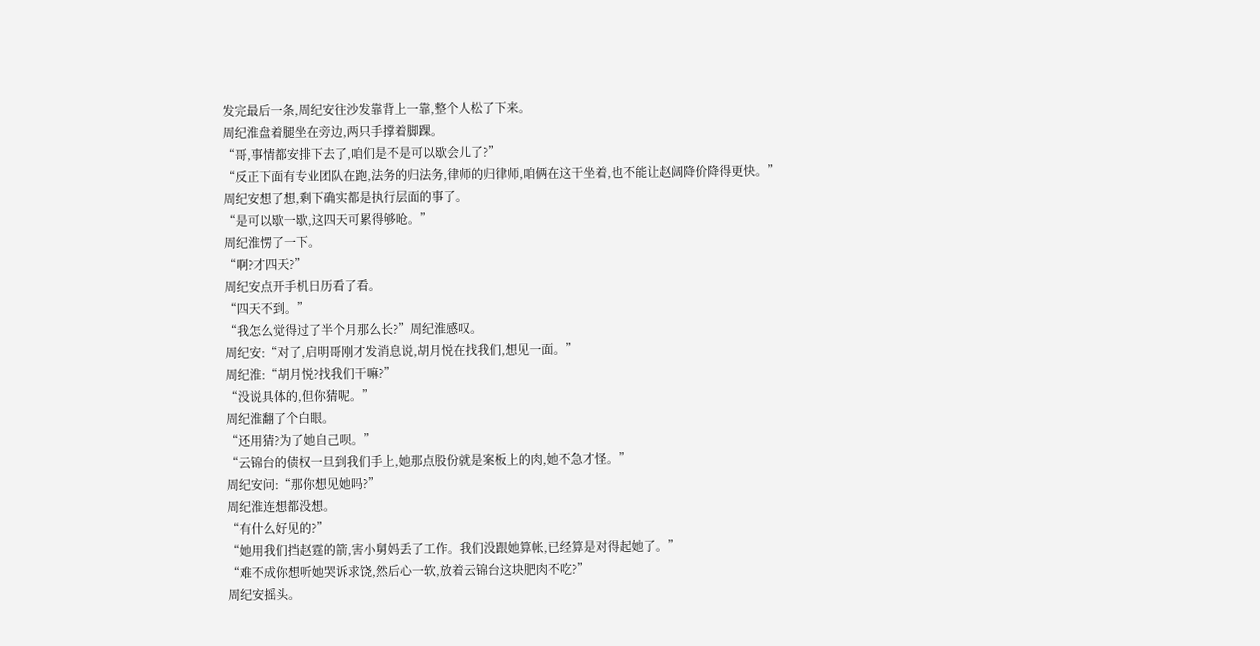发完最后一条,周纪安往沙发靠背上一靠,整个人松了下来。
周纪淮盘着腿坐在旁边,两只手撑着脚踝。
“哥,事情都安排下去了,咱们是不是可以歇会儿了?”
“反正下面有专业团队在跑,法务的归法务,律师的归律师,咱俩在这干坐着,也不能让赵阔降价降得更快。”
周纪安想了想,剩下确实都是执行层面的事了。
“是可以歇一歇,这四天可累得够呛。”
周纪淮愣了一下。
“啊?才四天?”
周纪安点开手机日历看了看。
“四天不到。”
“我怎么觉得过了半个月那么长?”周纪淮感叹。
周纪安:“对了,启明哥刚才发消息说,胡月悦在找我们,想见一面。”
周纪淮:“胡月悦?找我们干嘛?”
“没说具体的,但你猜呢。”
周纪淮翻了个白眼。
“还用猜?为了她自己呗。”
“云锦台的债权一旦到我们手上,她那点股份就是案板上的肉,她不急才怪。”
周纪安问:“那你想见她吗?”
周纪淮连想都没想。
“有什么好见的?”
“她用我们挡赵霆的箭,害小舅妈丢了工作。我们没跟她算帐,已经算是对得起她了。”
“难不成你想听她哭诉求饶,然后心一软,放着云锦台这块肥肉不吃?”
周纪安摇头。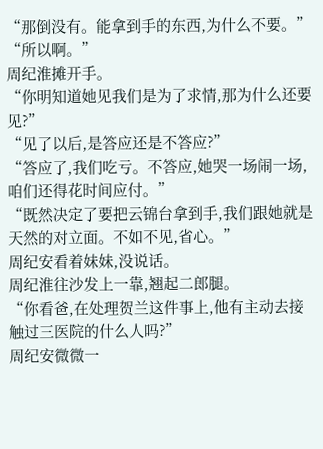“那倒没有。能拿到手的东西,为什么不要。”
“所以啊。”
周纪淮摊开手。
“你明知道她见我们是为了求情,那为什么还要见?”
“见了以后,是答应还是不答应?”
“答应了,我们吃亏。不答应,她哭一场闹一场,咱们还得花时间应付。”
“既然决定了要把云锦台拿到手,我们跟她就是天然的对立面。不如不见,省心。”
周纪安看着妹妹,没说话。
周纪淮往沙发上一靠,翘起二郎腿。
“你看爸,在处理贺兰这件事上,他有主动去接触过三医院的什么人吗?”
周纪安微微一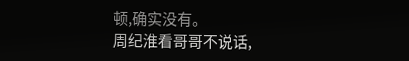顿,确实没有。
周纪淮看哥哥不说话,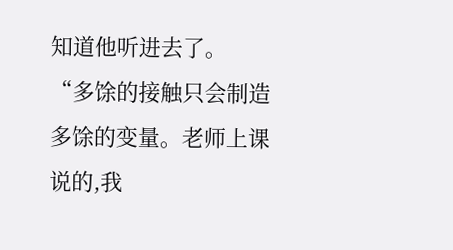知道他听进去了。
“多馀的接触只会制造多馀的变量。老师上课说的,我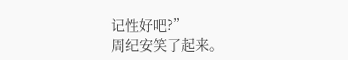记性好吧?”
周纪安笑了起来。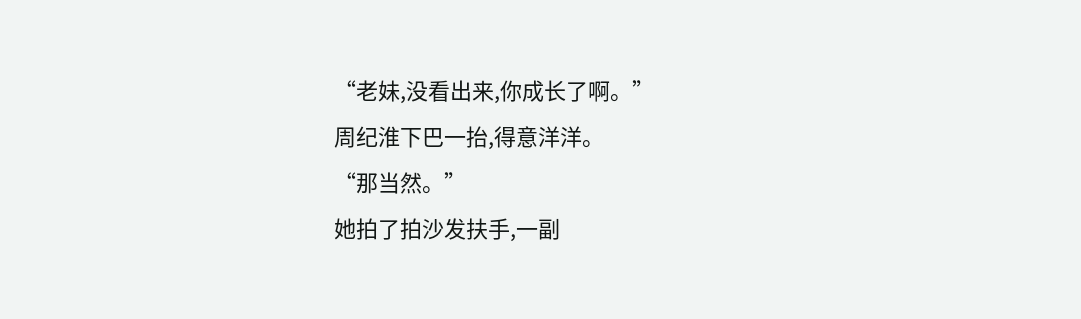“老妹,没看出来,你成长了啊。”
周纪淮下巴一抬,得意洋洋。
“那当然。”
她拍了拍沙发扶手,一副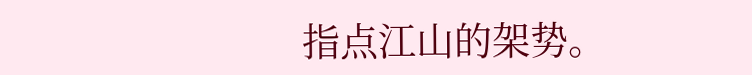指点江山的架势。